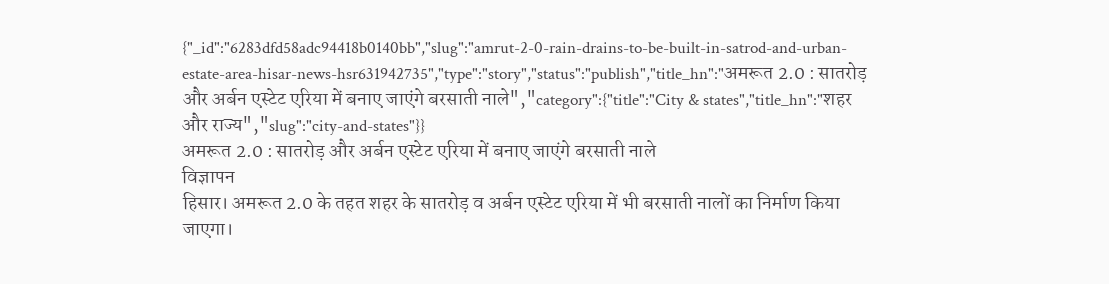{"_id":"6283dfd58adc94418b0140bb","slug":"amrut-2-0-rain-drains-to-be-built-in-satrod-and-urban-estate-area-hisar-news-hsr631942735","type":"story","status":"publish","title_hn":"अमरूत 2.0 : सातरोड़ और अर्बन एस्टेट एरिया में बनाए जाएंगे बरसाती नाले","category":{"title":"City & states","title_hn":"शहर और राज्य","slug":"city-and-states"}}
अमरूत 2.0 : सातरोड़ और अर्बन एस्टेट एरिया में बनाए जाएंगे बरसाती नाले
विज्ञापन
हिसार। अमरूत 2.0 के तहत शहर के सातरोड़ व अर्बन एस्टेट एरिया में भी बरसाती नालों का निर्माण किया जाएगा।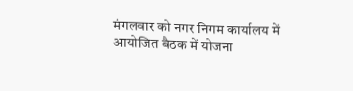मंगलवार को नगर निगम कार्यालय में आयोजित बैठक में योजना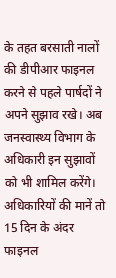के तहत बरसाती नालों की डीपीआर फाइनल करने से पहले पार्षदों ने अपने सुझाव रखे। अब जनस्वास्थ्य विभाग के अधिकारी इन सुझावों को भी शामिल करेंगे। अधिकारियों की मानें तो 15 दिन के अंदर फाइनल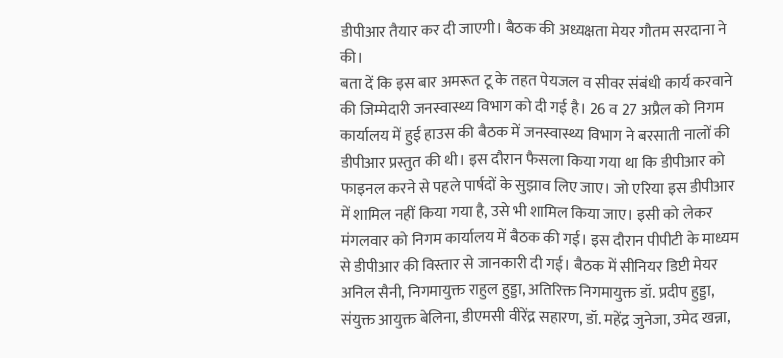डीपीआर तैयार कर दी जाएगी। बैठक की अध्यक्षता मेयर गौतम सरदाना ने की।
बता दें कि इस बार अमरूत टू के तहत पेयजल व सीवर संबंधी कार्य करवाने की जिम्मेदारी जनस्वास्थ्य विभाग को दी गई है। 26 व 27 अप्रैल को निगम कार्यालय में हुई हाउस की बैठक में जनस्वास्थ्य विभाग ने बरसाती नालों की डीपीआर प्रस्तुत की थी। इस दौरान फैसला किया गया था कि डीपीआर को फाइनल करने से पहले पार्षदों के सुझाव लिए जाए। जो एरिया इस डीपीआर में शामिल नहीं किया गया है, उसे भी शामिल किया जाए। इसी को लेकर मंगलवार को निगम कार्यालय में बैठक की गई। इस दौरान पीपीटी के माध्यम से डीपीआर की विस्तार से जानकारी दी गई। बैठक में सीनियर डिप्टी मेयर अनिल सैनी, निगमायुक्त राहुल हुड्डा, अतिरिक्त निगमायुक्त डॉ. प्रदीप हुड्डा, संयुक्त आयुक्त बेलिना, डीएमसी वीरेंद्र सहारण, डॉ. महेंद्र जुनेजा, उमेद खन्ना,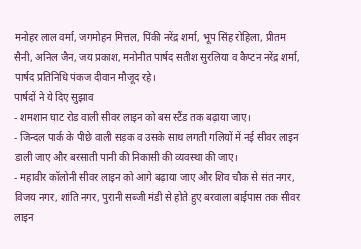मनोहर लाल वर्मा, जगमोहन मित्तल, पिंकी नरेंद्र शर्मा, भूप सिंह रोहिला, प्रीतम सैनी, अनिल जैन, जय प्रकाश, मनोनीत पार्षद सतीश सुरलिया व कैप्टन नरेंद्र शर्मा, पार्षद प्रतिनिधि पंकज दीवान मौजूद रहे।
पार्षदों ने ये दिए सुझाव
- शमशान घाट रोड वाली सीवर लाइन को बस स्टैंड तक बढ़ाया जाए।
- जिन्दल पार्क के पीछे वाली सड़क व उसके साथ लगती गलियों में नई सीवर लाइन डाली जाए और बरसाती पानी की निकासी की व्यवस्था की जाए।
- महावीर कॉलोनी सीवर लाइन को आगे बढ़ाया जाए और शिव चौक से संत नगर, विजय नगर, शांति नगर, पुरानी सब्जी मंडी से होते हुए बरवाला बाईपास तक सीवर लाइन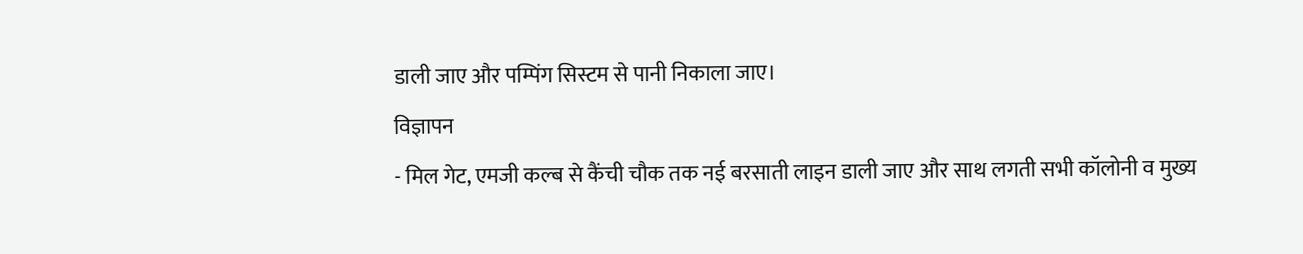डाली जाए और पम्पिंग सिस्टम से पानी निकाला जाए।
विज्ञापन
- मिल गेट, एमजी कल्ब से कैंची चौक तक नई बरसाती लाइन डाली जाए और साथ लगती सभी कॉलोनी व मुख्य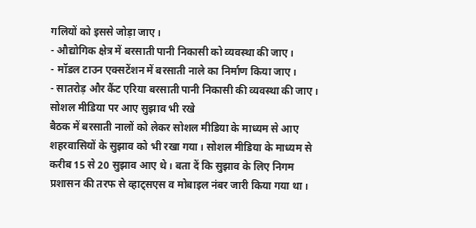गलियों को इससे जोड़ा जाए।
- औद्योगिक क्षेत्र में बरसाती पानी निकासी को व्यवस्था की जाए।
- मॉडल टाउन एक्सटेंशन में बरसाती नाले का निर्माण किया जाए।
- सातरोड़ और कैंट एरिया बरसाती पानी निकासी की व्यवस्था की जाए।
सोशल मीडिया पर आए सुझाव भी रखे
बैठक में बरसाती नालों को लेकर सोशल मीडिया के माध्यम से आए शहरवासियों के सुझाव को भी रखा गया। सोशल मीडिया के माध्यम से करीब 15 से 20 सुझाव आए थे। बता दें कि सुझाव के लिए निगम प्रशासन की तरफ से व्हाट्सएस व मोबाइल नंबर जारी किया गया था।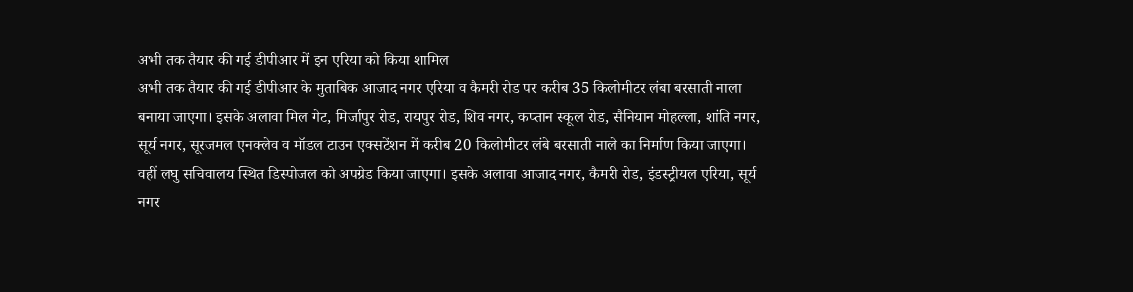अभी तक तैयार की गई डीपीआर में इन एरिया को किया शामिल
अभी तक तैयार की गई डीपीआर के मुताबिक आजाद नगर एरिया व कैमरी रोड पर करीब 35 किलोमीटर लंबा बरसाती नाला बनाया जाएगा। इसके अलावा मिल गेट, मिर्जापुर रोड, रायपुर रोड, शिव नगर, कप्तान स्कूल रोड, सैनियान मोहल्ला, शांति नगर, सूर्य नगर, सूरजमल एनक्लेव व मॉडल टाउन एक्सटेंशन में करीब 20 किलोमीटर लंबे बरसाती नाले का निर्माण किया जाएगा। वहीं लघु सचिवालय स्थित डिस्पोजल को अपग्रेड किया जाएगा। इसके अलावा आजाद नगर, कैमरी रोड, इंडस्ट्रीयल एरिया, सूर्य नगर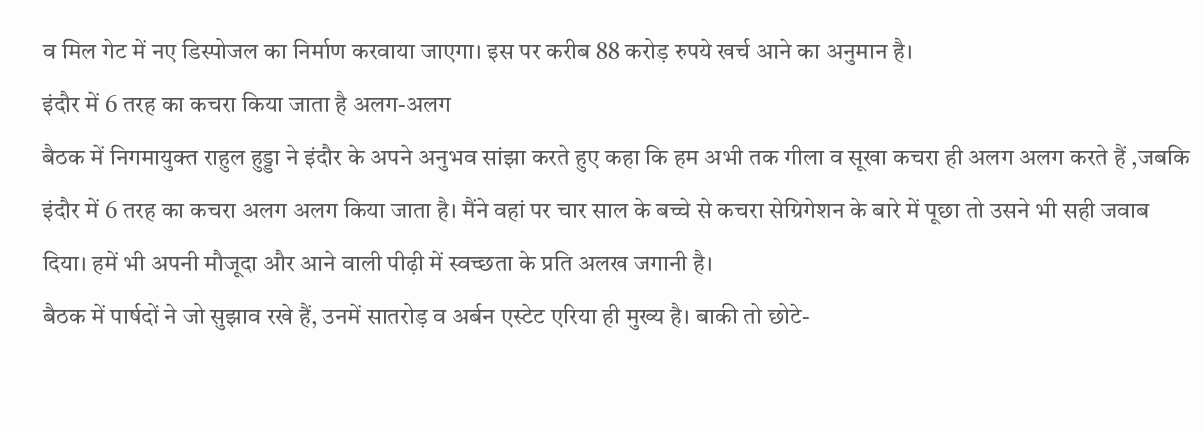व मिल गेट में नए डिस्पोजल का निर्माण करवाया जाएगा। इस पर करीब 88 करोड़ रुपये खर्च आने का अनुमान है।
इंदौर में 6 तरह का कचरा किया जाता है अलग-अलग
बैठक में निगमायुक्त राहुल हुड्डा ने इंदौर के अपने अनुभव सांझा करते हुए कहा कि हम अभी तक गीला व सूखा कचरा ही अलग अलग करते हैं ,जबकि इंदौर में 6 तरह का कचरा अलग अलग किया जाता है। मैंने वहां पर चार साल के बच्चे से कचरा सेग्रिगेशन के बारे में पूछा तो उसने भी सही जवाब दिया। हमें भी अपनी मौजूदा और आने वाली पीढ़ी में स्वच्छता के प्रति अलख जगानी है।
बैठक में पार्षदों ने जो सुझाव रखे हैं, उनमें सातरोड़ व अर्बन एस्टेट एरिया ही मुख्य है। बाकी तो छोटे-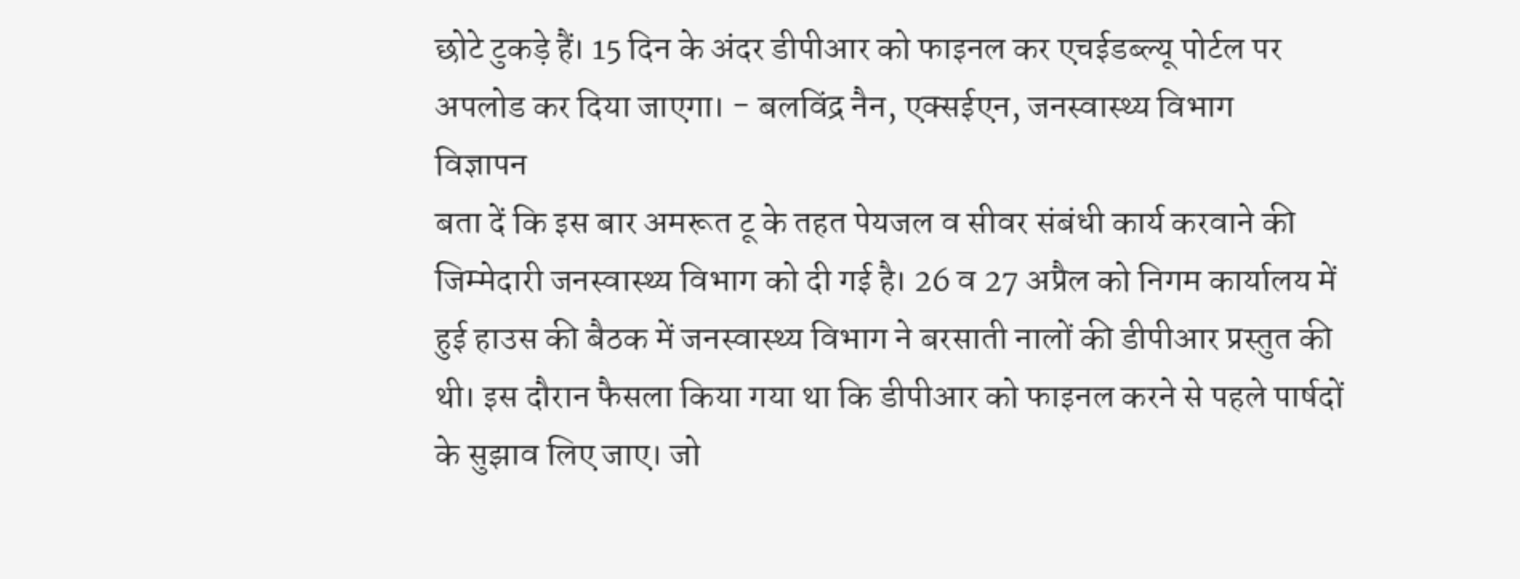छोटे टुकड़े हैं। 15 दिन के अंदर डीपीआर को फाइनल कर एचईडब्ल्यू पोर्टल पर अपलोड कर दिया जाएगा। - बलविंद्र नैन, एक्सईएन, जनस्वास्थ्य विभाग
विज्ञापन
बता दें कि इस बार अमरूत टू के तहत पेयजल व सीवर संबंधी कार्य करवाने की जिम्मेदारी जनस्वास्थ्य विभाग को दी गई है। 26 व 27 अप्रैल को निगम कार्यालय में हुई हाउस की बैठक में जनस्वास्थ्य विभाग ने बरसाती नालों की डीपीआर प्रस्तुत की थी। इस दौरान फैसला किया गया था कि डीपीआर को फाइनल करने से पहले पार्षदों के सुझाव लिए जाए। जो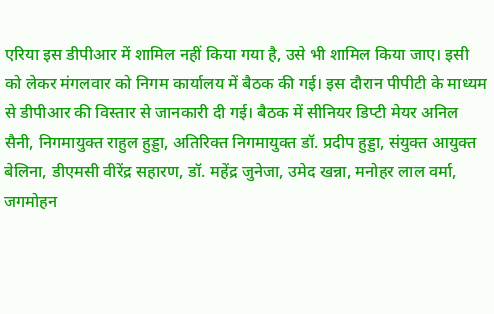एरिया इस डीपीआर में शामिल नहीं किया गया है, उसे भी शामिल किया जाए। इसी को लेकर मंगलवार को निगम कार्यालय में बैठक की गई। इस दौरान पीपीटी के माध्यम से डीपीआर की विस्तार से जानकारी दी गई। बैठक में सीनियर डिप्टी मेयर अनिल सैनी, निगमायुक्त राहुल हुड्डा, अतिरिक्त निगमायुक्त डॉ. प्रदीप हुड्डा, संयुक्त आयुक्त बेलिना, डीएमसी वीरेंद्र सहारण, डॉ. महेंद्र जुनेजा, उमेद खन्ना, मनोहर लाल वर्मा, जगमोहन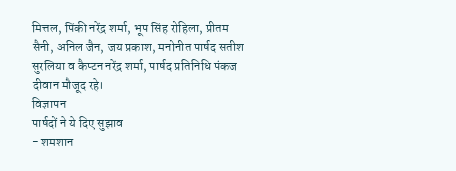मित्तल, पिंकी नरेंद्र शर्मा, भूप सिंह रोहिला, प्रीतम सैनी, अनिल जैन, जय प्रकाश, मनोनीत पार्षद सतीश सुरलिया व कैप्टन नरेंद्र शर्मा, पार्षद प्रतिनिधि पंकज दीवान मौजूद रहे।
विज्ञापन
पार्षदों ने ये दिए सुझाव
- शमशान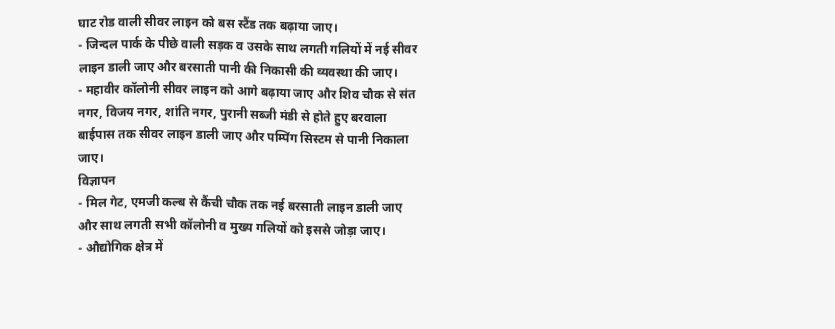घाट रोड वाली सीवर लाइन को बस स्टैंड तक बढ़ाया जाए।
- जिन्दल पार्क के पीछे वाली सड़क व उसके साथ लगती गलियों में नई सीवर लाइन डाली जाए और बरसाती पानी की निकासी की व्यवस्था की जाए।
- महावीर कॉलोनी सीवर लाइन को आगे बढ़ाया जाए और शिव चौक से संत नगर, विजय नगर, शांति नगर, पुरानी सब्जी मंडी से होते हुए बरवाला बाईपास तक सीवर लाइन डाली जाए और पम्पिंग सिस्टम से पानी निकाला जाए।
विज्ञापन
- मिल गेट, एमजी कल्ब से कैंची चौक तक नई बरसाती लाइन डाली जाए और साथ लगती सभी कॉलोनी व मुख्य गलियों को इससे जोड़ा जाए।
- औद्योगिक क्षेत्र में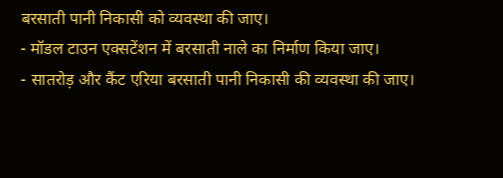बरसाती पानी निकासी को व्यवस्था की जाए।
- मॉडल टाउन एक्सटेंशन में बरसाती नाले का निर्माण किया जाए।
- सातरोड़ और कैंट एरिया बरसाती पानी निकासी की व्यवस्था की जाए।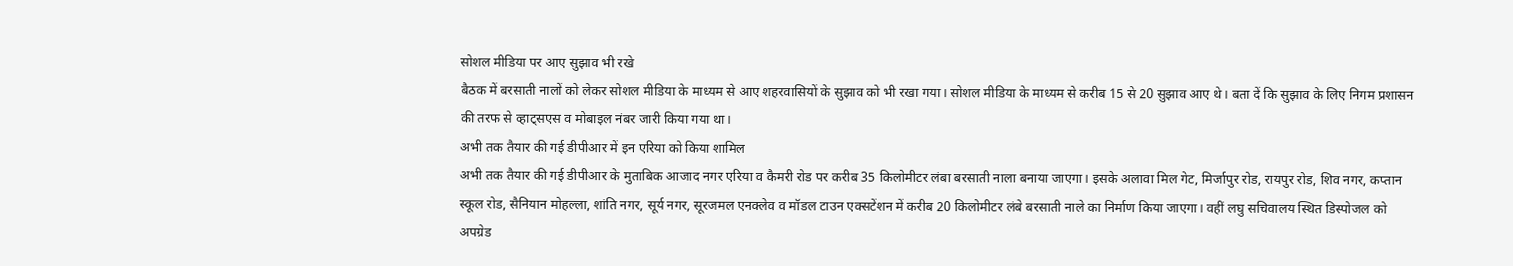सोशल मीडिया पर आए सुझाव भी रखे
बैठक में बरसाती नालों को लेकर सोशल मीडिया के माध्यम से आए शहरवासियों के सुझाव को भी रखा गया। सोशल मीडिया के माध्यम से करीब 15 से 20 सुझाव आए थे। बता दें कि सुझाव के लिए निगम प्रशासन की तरफ से व्हाट्सएस व मोबाइल नंबर जारी किया गया था।
अभी तक तैयार की गई डीपीआर में इन एरिया को किया शामिल
अभी तक तैयार की गई डीपीआर के मुताबिक आजाद नगर एरिया व कैमरी रोड पर करीब 35 किलोमीटर लंबा बरसाती नाला बनाया जाएगा। इसके अलावा मिल गेट, मिर्जापुर रोड, रायपुर रोड, शिव नगर, कप्तान स्कूल रोड, सैनियान मोहल्ला, शांति नगर, सूर्य नगर, सूरजमल एनक्लेव व मॉडल टाउन एक्सटेंशन में करीब 20 किलोमीटर लंबे बरसाती नाले का निर्माण किया जाएगा। वहीं लघु सचिवालय स्थित डिस्पोजल को अपग्रेड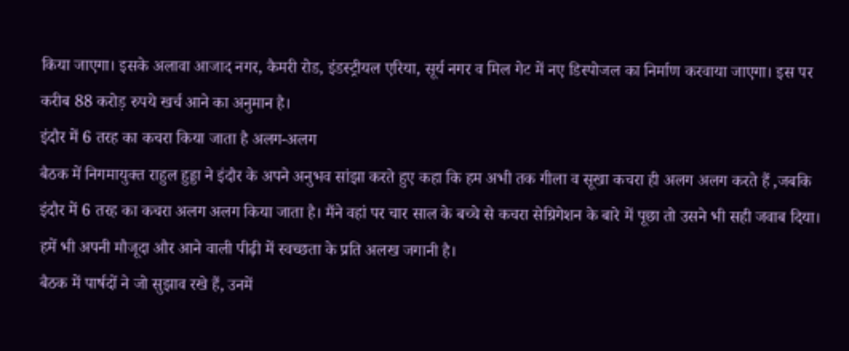किया जाएगा। इसके अलावा आजाद नगर, कैमरी रोड, इंडस्ट्रीयल एरिया, सूर्य नगर व मिल गेट में नए डिस्पोजल का निर्माण करवाया जाएगा। इस पर करीब 88 करोड़ रुपये खर्च आने का अनुमान है।
इंदौर में 6 तरह का कचरा किया जाता है अलग-अलग
बैठक में निगमायुक्त राहुल हुड्डा ने इंदौर के अपने अनुभव सांझा करते हुए कहा कि हम अभी तक गीला व सूखा कचरा ही अलग अलग करते हैं ,जबकि इंदौर में 6 तरह का कचरा अलग अलग किया जाता है। मैंने वहां पर चार साल के बच्चे से कचरा सेग्रिगेशन के बारे में पूछा तो उसने भी सही जवाब दिया। हमें भी अपनी मौजूदा और आने वाली पीढ़ी में स्वच्छता के प्रति अलख जगानी है।
बैठक में पार्षदों ने जो सुझाव रखे हैं, उनमें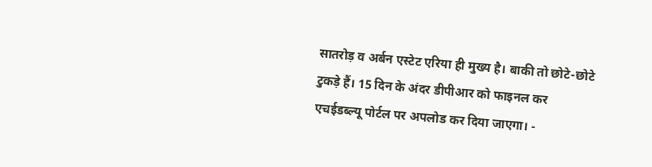सातरोड़ व अर्बन एस्टेट एरिया ही मुख्य है। बाकी तो छोटे-छोटे टुकड़े हैं। 15 दिन के अंदर डीपीआर को फाइनल कर एचईडब्ल्यू पोर्टल पर अपलोड कर दिया जाएगा। -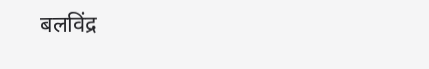बलविंद्र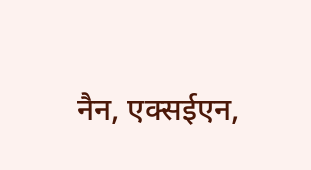नैन, एक्सईएन,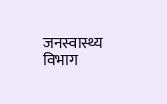जनस्वास्थ्य विभाग